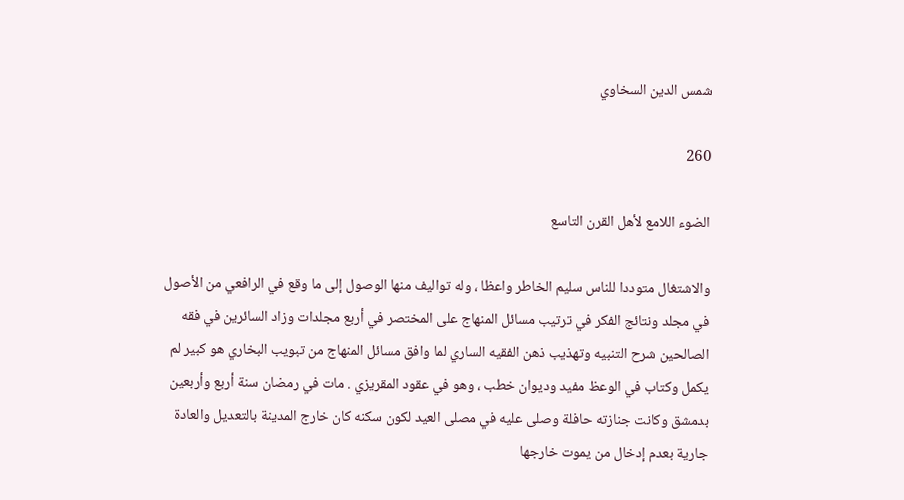شمس الدين السخاوي

260

الضوء اللامع لأهل القرن التاسع

والاشتغال متوددا للناس سليم الخاطر واعظا ، وله تواليف منها الوصول إلى ما وقع في الرافعي من الأصول في مجلد ونتائج الفكر في ترتيب مسائل المنهاج على المختصر في أربع مجلدات وزاد السائرين في فقه الصالحين شرح التنبيه وتهذيب ذهن الفقيه الساري لما وافق مسائل المنهاج من تبويب البخاري هو كبير لم يكمل وكتاب في الوعظ مفيد وديوان خطب ، وهو في عقود المقريزي . مات في رمضان سنة أربع وأربعين بدمشق وكانت جنازته حافلة وصلى عليه في مصلى العيد لكون سكنه كان خارج المدينة بالتعديل والعادة جارية بعدم إدخال من يموت خارجها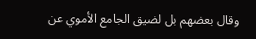وقال بعضهم بل لضيق الجامع الأموي عن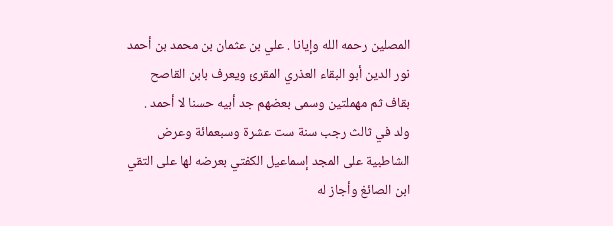المصلين رحمه الله وإيانا . علي بن عثمان بن محمد بن أحمد نور الدين أبو البقاء العذري المقرئ ويعرف بابن القاصح بقاف ثم مهملتين وسمى بعضهم جد أبيه حسنا لا أحمد . ولد في ثالث رجب سنة ست عشرة وسبعمائة وعرض الشاطبية على المجد إسماعيل الكفتي بعرضه لها على التقي ابن الصائغ وأجاز له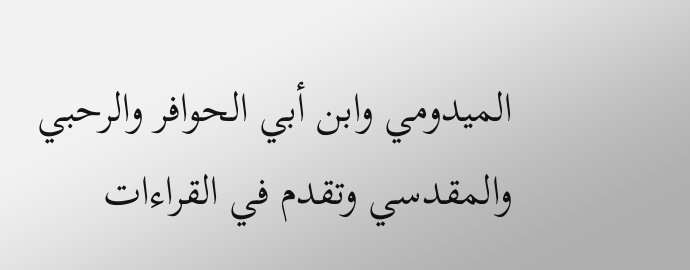الميدومي وابن أبي الحوافر والرحبي والمقدسي وتقدم في القراءات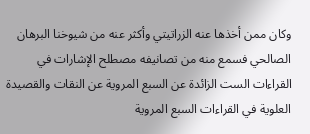وكان ممن أخذها عنه الزراتيتي وأكثر عنه من شيوخنا البرهان الصالحي فسمع منه من تصانيفه مصطلح الإشارات في القراءات الست الزائدة عن السبع المروية عن النقات والقصيدة العلوية في القراءات السبع المروية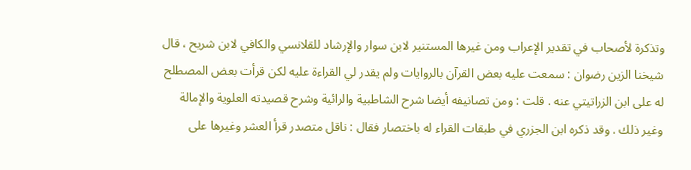وتذكرة لأصحاب في تقدير الإعراب ومن غيرها المستنير لابن سوار والإرشاد للقلانسي والكافي لابن شريح ، قال شيخنا الزين رضوان : سمعت عليه بعض القرآن بالروايات ولم يقدر لي القراءة عليه لكن قرأت بعض المصطلح له على ابن الزراتيتي عنه . قلت : ومن تصانيفه أيضا شرح الشاطبية والرائية وشرح قصيدته العلوية والإمالة وغير ذلك . وقد ذكره ابن الجزري في طبقات القراء له باختصار فقال : ناقل متصدر قرأ العشر وغيرها على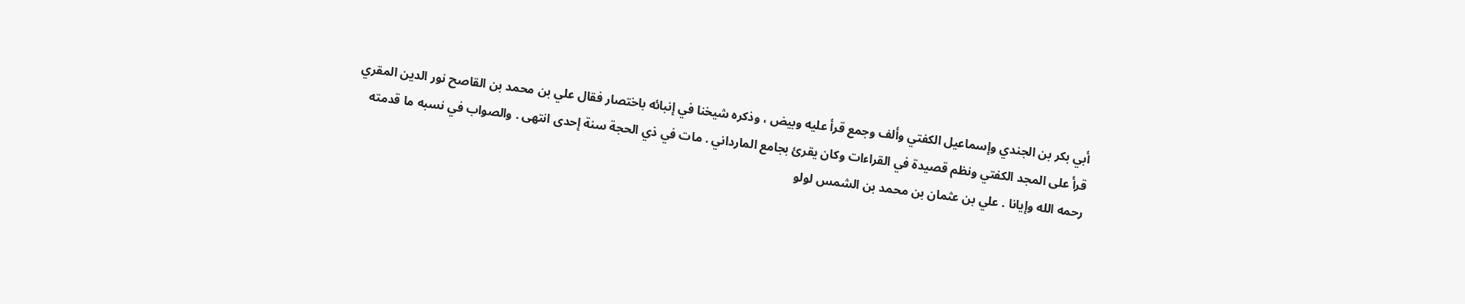أبي بكر بن الجندي وإسماعيل الكفتي وألف وجمع قرأ عليه وبيض ، وذكره شيخنا في إنبائه باختصار فقال علي بن محمد بن القاصح نور الدين المقري قرأ على المجد الكفتي ونظم قصيدة في القراءات وكان يقرئ بجامع المارداني . مات في ذي الحجة سنة إحدى انتهى . والصواب في نسبه ما قدمته رحمه الله وإيانا . علي بن عثمان بن محمد بن الشمس لولو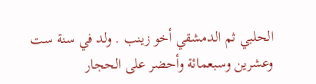الحلبي ثم الدمشقي أخو زينب . ولد في سنة ست وعشرين وسبعمائة وأحضر على الحجار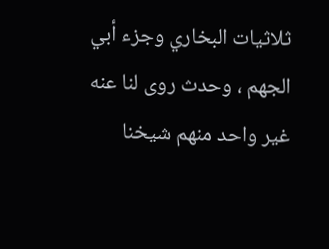ثلاثيات البخاري وجزء أبي الجهم ، وحدث روى لنا عنه غير واحد منهم شيخنا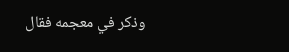وذكر في معجمه فقال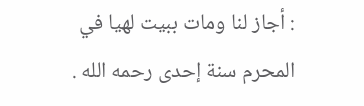: أجاز لنا ومات ببيت لهيا في المحرم سنة إحدى رحمه الله .